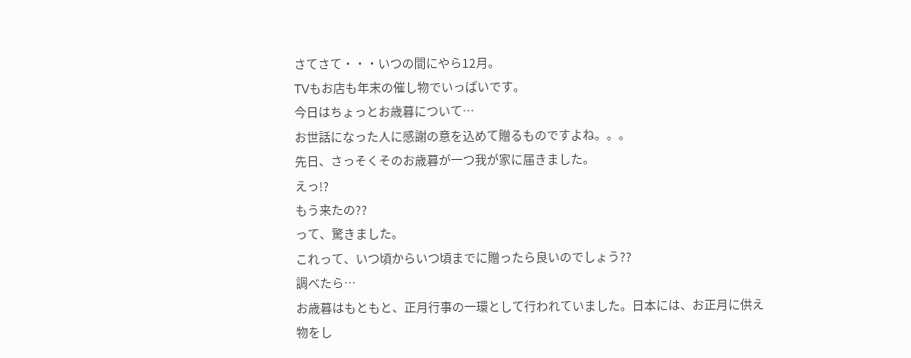さてさて・・・いつの間にやら12月。
TVもお店も年末の催し物でいっぱいです。
今日はちょっとお歳暮について…
お世話になった人に感謝の意を込めて贈るものですよね。。。
先日、さっそくそのお歳暮が一つ我が家に届きました。
えっ!?
もう来たの??
って、驚きました。
これって、いつ頃からいつ頃までに贈ったら良いのでしょう??
調べたら…
お歳暮はもともと、正月行事の一環として行われていました。日本には、お正月に供え物をし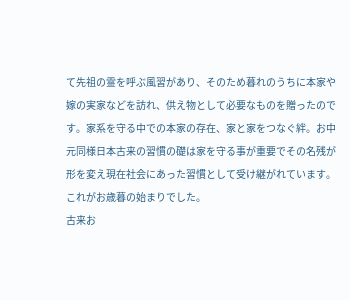て先祖の霊を呼ぶ風習があり、そのため暮れのうちに本家や嫁の実家などを訪れ、供え物として必要なものを贈ったのです。家系を守る中での本家の存在、家と家をつなぐ絆。お中元同様日本古来の習慣の礎は家を守る事が重要でその名残が形を変え現在社会にあった習慣として受け継がれています。これがお歳暮の始まりでした。
古来お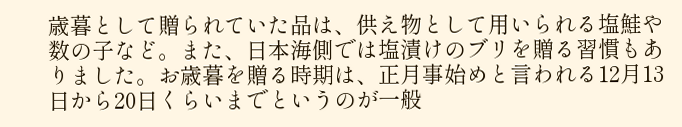歳暮として贈られていた品は、供え物として用いられる塩鮭や数の子など。また、日本海側では塩漬けのブリを贈る習慣もありました。お歳暮を贈る時期は、正月事始めと言われる12月13日から20日くらいまでというのが一般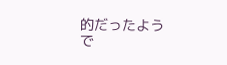的だったようで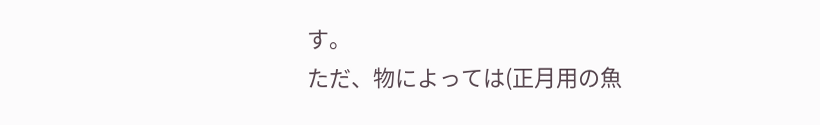す。
ただ、物によっては(正月用の魚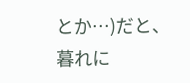とか…)だと、暮れに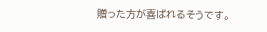贈った方が喜ばれるそうです。